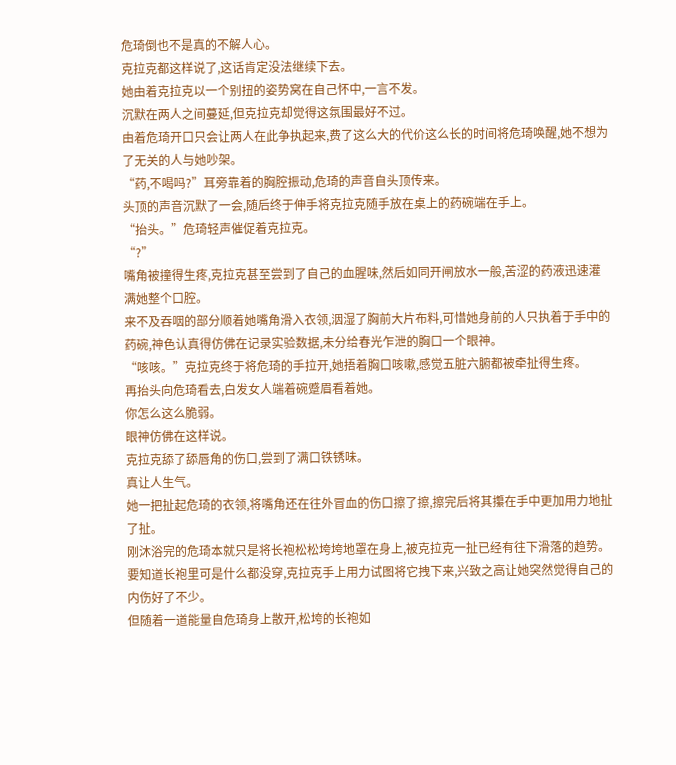危琦倒也不是真的不解人心。
克拉克都这样说了,这话肯定没法继续下去。
她由着克拉克以一个别扭的姿势窝在自己怀中,一言不发。
沉默在两人之间蔓延,但克拉克却觉得这氛围最好不过。
由着危琦开口只会让两人在此争执起来,费了这么大的代价这么长的时间将危琦唤醒,她不想为了无关的人与她吵架。
“药,不喝吗?”耳旁靠着的胸腔振动,危琦的声音自头顶传来。
头顶的声音沉默了一会,随后终于伸手将克拉克随手放在桌上的药碗端在手上。
“抬头。”危琦轻声催促着克拉克。
“?”
嘴角被撞得生疼,克拉克甚至尝到了自己的血腥味,然后如同开闸放水一般,苦涩的药液迅速灌满她整个口腔。
来不及吞咽的部分顺着她嘴角滑入衣领,洇湿了胸前大片布料,可惜她身前的人只执着于手中的药碗,神色认真得仿佛在记录实验数据,未分给春光乍泄的胸口一个眼神。
“咳咳。”克拉克终于将危琦的手拉开,她捂着胸口咳嗽,感觉五脏六腑都被牵扯得生疼。
再抬头向危琦看去,白发女人端着碗蹙眉看着她。
你怎么这么脆弱。
眼神仿佛在这样说。
克拉克舔了舔唇角的伤口,尝到了满口铁锈味。
真让人生气。
她一把扯起危琦的衣领,将嘴角还在往外冒血的伤口擦了擦,擦完后将其攥在手中更加用力地扯了扯。
刚沐浴完的危琦本就只是将长袍松松垮垮地罩在身上,被克拉克一扯已经有往下滑落的趋势。
要知道长袍里可是什么都没穿,克拉克手上用力试图将它拽下来,兴致之高让她突然觉得自己的内伤好了不少。
但随着一道能量自危琦身上散开,松垮的长袍如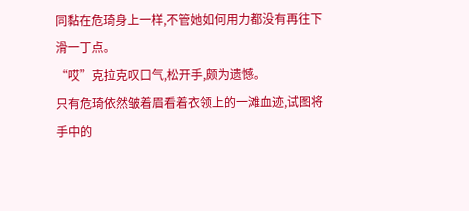同黏在危琦身上一样,不管她如何用力都没有再往下滑一丁点。
“哎”克拉克叹口气,松开手,颇为遗憾。
只有危琦依然皱着眉看着衣领上的一滩血迹,试图将手中的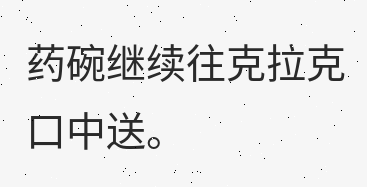药碗继续往克拉克口中送。